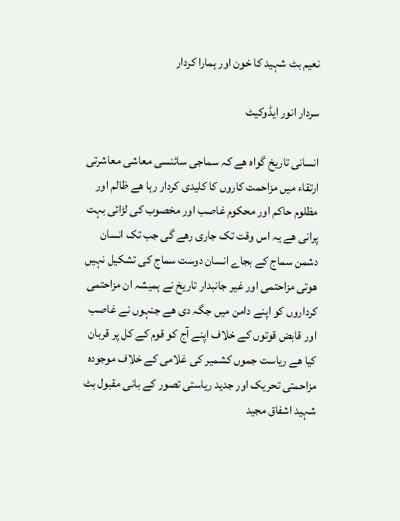نعیم بٹ شہید کا خون اور ہمارا کردار

سردار انور ایڈوکیٹ

انسانی تاریخ گواہ ھے کہ سماجی سائنسی معاشی معاشرتی ارتقاء میں مزاحمت کاروں کا کلیدی کردار رہا ھے ظالم اور مظلوم حاکم اور محکوم غاصب اور مخصوب کی لڑائی بہت پرانی ھے یہ اس وقت تک جاری رھے گی جب تک انسان دشمن سماج کے بجاے انسان دوست سماج کی تشکیل نہیں ھوتی مزاحتمی اور غیر جانبدار تاریخ نے ہمیشہ ان مزاحتمی کرداروں کو اپنے دامن میں جگہ دی ھے جنہوں نے غاصب اور قابض قوتوں کے خلاف اپنے آج کو قوم کے کل پر قربان کیا ھے ریاست جموں کشمیر کی غلامی کے خلاف موجودہ مزاحمتی تحریک اور جدید ریاستی تصور کے بانی مقبول بٹ شہید اشفاق مجید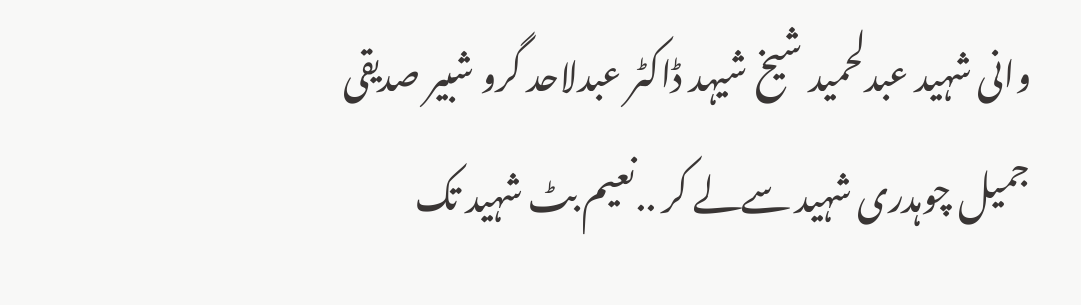وانی شہید عبدلحمید شیخ شیہد ڈاکٹر عبدلاحد گرو شبیر صدیقی جمیل چوہدری شہید سےلے کر ..نعیم بٹ شہید تک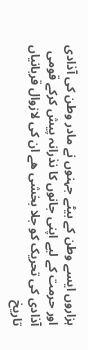ہزاروں ایسے وطن کے بیٹے جہنوں نے مادر وطن کی آذادی اور حرمت کے لیے اپنی جانوں کا نذرانہ پیش کرکے قومی آذادی کی تحریک کو جلا بخشی ھے ان کی لازوال قربانیاں تاریخ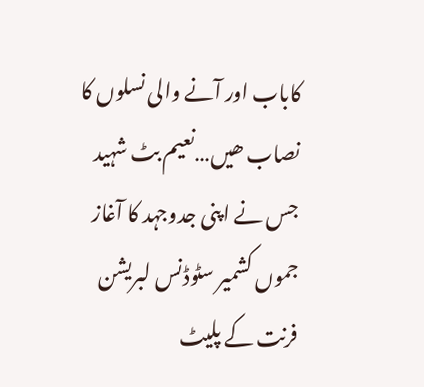کاباب اور آنے والی نسلوں کا نصاب ھیں…نعیم بٹ شہید جس نے اپنی جدوجہد کا آغاز جموں کشمیر سٹوڈنس لبریشن فرنت کے پلیٹ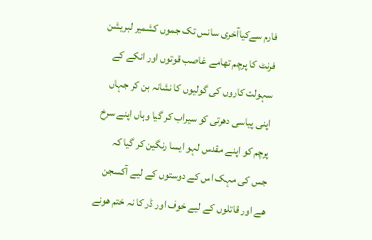فارم سےکیاآخری سانس تک جموں کشمیر لبریشن فرنٹ کا پرچم تھامے غاصب قوتوں اور انکے کے سہولت کاروں کی گولیوں کا نشانہ بن کر جہاں اپنی پیاسی دھرتی کو سیراب کر گیا وہاں اپنے سرخ پرچم کو اپنے مقدس لہو ایسا رنگین کر گیا کہ جس کی مہک اس کے دوستوں کے لیے آکسجن ھے اور قاتلوں کے لیے خوف اور ڈر کا نہ ختم ھونے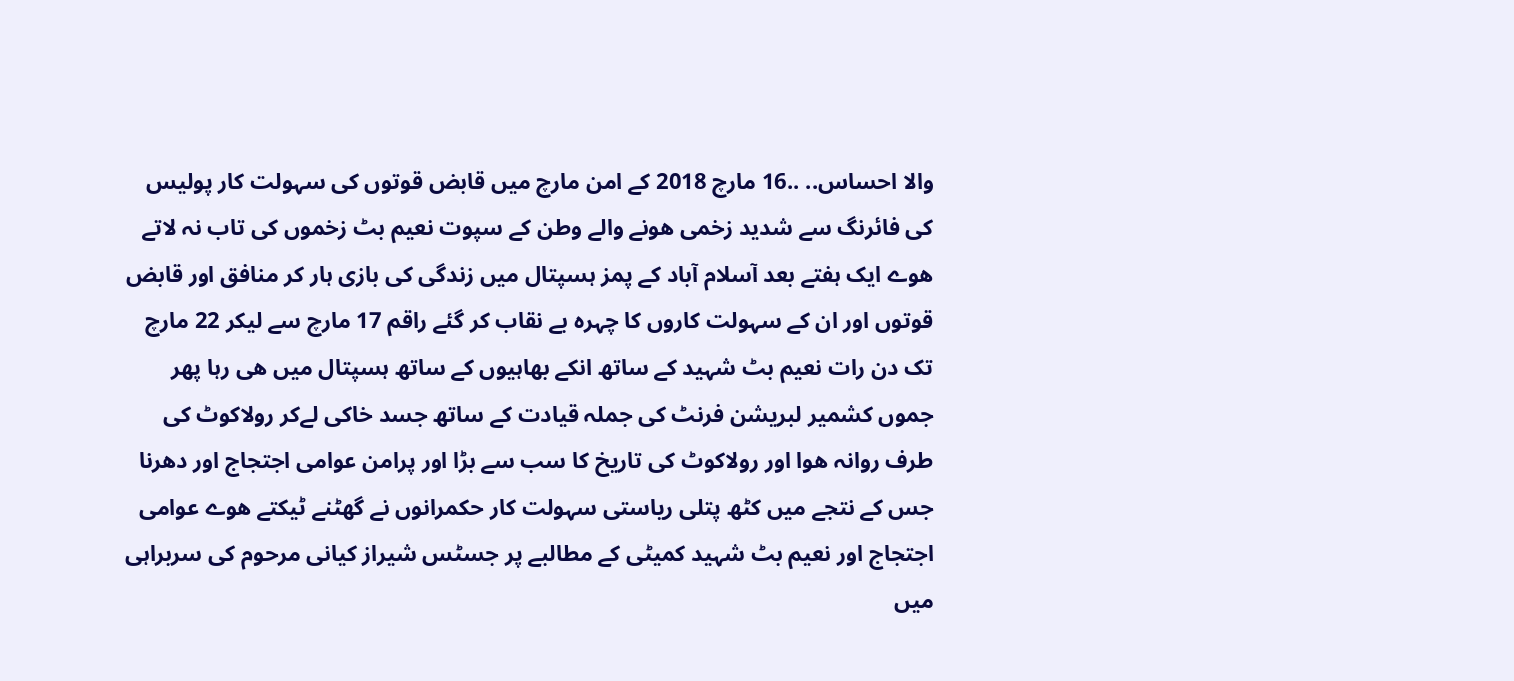والا احساس.. ..16 مارچ 2018 کے امن مارچ میں قابض قوتوں کی سہولت کار پولیس کی فائرنگ سے شدید زخمی ھونے والے وطن کے سپوت نعیم بٹ زخموں کی تاب نہ لاتے ھوے ایک ہفتے بعد آسلام آباد کے پمز ہسپتال میں زندگی کی بازی ہار کر منافق اور قابض قوتوں اور ان کے سہولت کاروں کا چہرہ بے نقاب کر گئے راقم 17 مارچ سے لیکر 22 مارچ تک دن رات نعیم بٹ شہید کے ساتھ انکے بھاہیوں کے ساتھ ہسپتال میں ھی رہا پھر جموں کشمیر لبریشن فرنٹ کی جملہ قیادت کے ساتھ جسد خاکی لےکر رولاکوٹ کی طرف روانہ ھوا اور رولاکوٹ کی تاریخ کا سب سے بڑا اور پرامن عوامی اجتجاج اور دھرنا جس کے نتجے میں کٹھ پتلی ریاستی سہولت کار حکمرانوں نے گھٹنے ٹیکتے ھوے عوامی اجتجاج اور نعیم بٹ شہید کمیٹی کے مطالبے پر جسٹس شیراز کیانی مرحوم کی سربراہی میں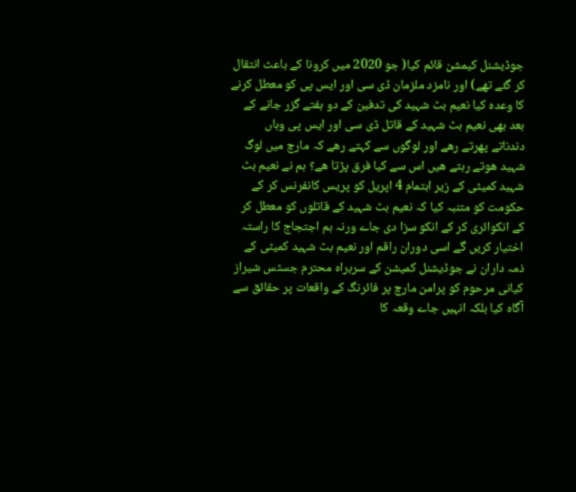جوڈیشنل کیمشن قائم کیا( جو 2020 میں کرونا کے باعث انتقال کر گئے تھے) اور نامزد ملزمان ڈی سی اور ایس پی کو معطل کرنے کا وعدہ کیا نعیم بٹ شہید کی تدفین کے دو ہفتے گزر جانے کے بعد بھی نعیم بٹ شہید کے قاتل ڈی سی اور ایس پی وہاں دندناتے پھرتے رھے اور لوگوں سے کہتے رھے کہ مارچ میں لوگ شہید ھوتے رہتے ھیں اس سے کیا فرق پڑتا ھے؟ ہم نے نعیم بٹ شہید کمیٹی کے زیر اہتمام 4 اپریل کو پریس کانفرنس کر کے حکومت کو متنبہ کیا کہ نعیم بٹ شہید کے قاتلوں کو معطل کر کے انکوائری کر کے انکو سزا دی جاے ورنہ ہم اجتجاج کا راستہ اختیار کریں گے اسی دوران راقم اور نعیم بٹ شہید کمیٹی کے ذمہ داران نے جوڈیشنل کمیشن کے سربراہ محترم جسٹس شیراز کیانی مرحوم کو پرامن مارچ پر فائرنگ کے واقعات پر حقائق سے آگاہ کیا بلکہ انہیں جاے وقعہ کا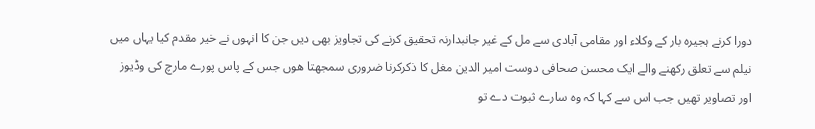دورا کرنے ہجیرہ بار کے وکلاء اور مقامی آبادی سے مل کے غیر جانبدارنہ تحقیق کرنے کی تجاویز بھی دیں جن کا انہوں نے خیر مقدم کیا یہاں میں نیلم سے تعلق رکھنے والے ایک محسن صحافی دوست امیر الدین مغل کا ذکرکرنا ضروری سمجھتا ھوں جس کے پاس پورے مارچ کی وڈیوز اور تصاویر تھیں جب اس سے کہا کہ وہ سارے ثبوت دے تو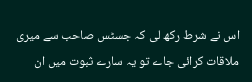اس نے شرط رکھ لی کہ جسٹس صاحب سے میری ملاقات کرائی جاے تو یہ سارے ثبوت میں ان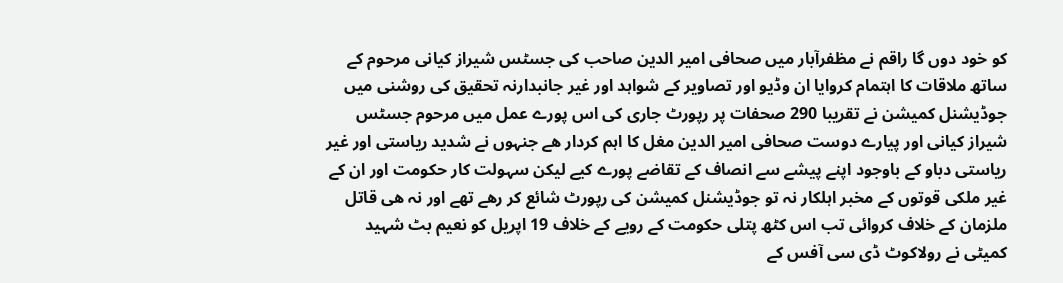کو خود دوں گا راقم نے مظفرآبار میں صحافی امیر الدین صاحب کی جسٹس شیراز کیانی مرحوم کے ساتھ ملاقات کا اہتمام کروایا ان وڈیو اور تصاویر کے شواہد اور غیر جانبدارنہ تحقیق کی روشنی میں جوڈیشنل کمیشن نے تقریبا 290 صحفات پر رپورٹ جاری کی اس پورے عمل میں مرحوم جسٹس شیراز کیانی اور پیارے دوست صحافی امیر الدین مغل کا اہم کردار ھے جنہوں نے شدید ریاستی اور غیر ریاستی دباو کے باوجود اپنے پیشے سے انصاف کے تقاضے پورے کیے لیکن سہولت کار حکومت اور ان کے غیر ملکی قوتوں کے مخبر اہلکار نہ تو جوڈیشنل کمیشن کی رپورٹ شائع کر رھے تھے اور نہ ھی قاتل ملزمان کے خلاف کروائی تب اس کٹھ پتلی حکومت کے رویے کے خلاف 19 اپریل کو نعیم بٹ شہید کمیٹی نے رولاکوٹ ڈی سی آفس کے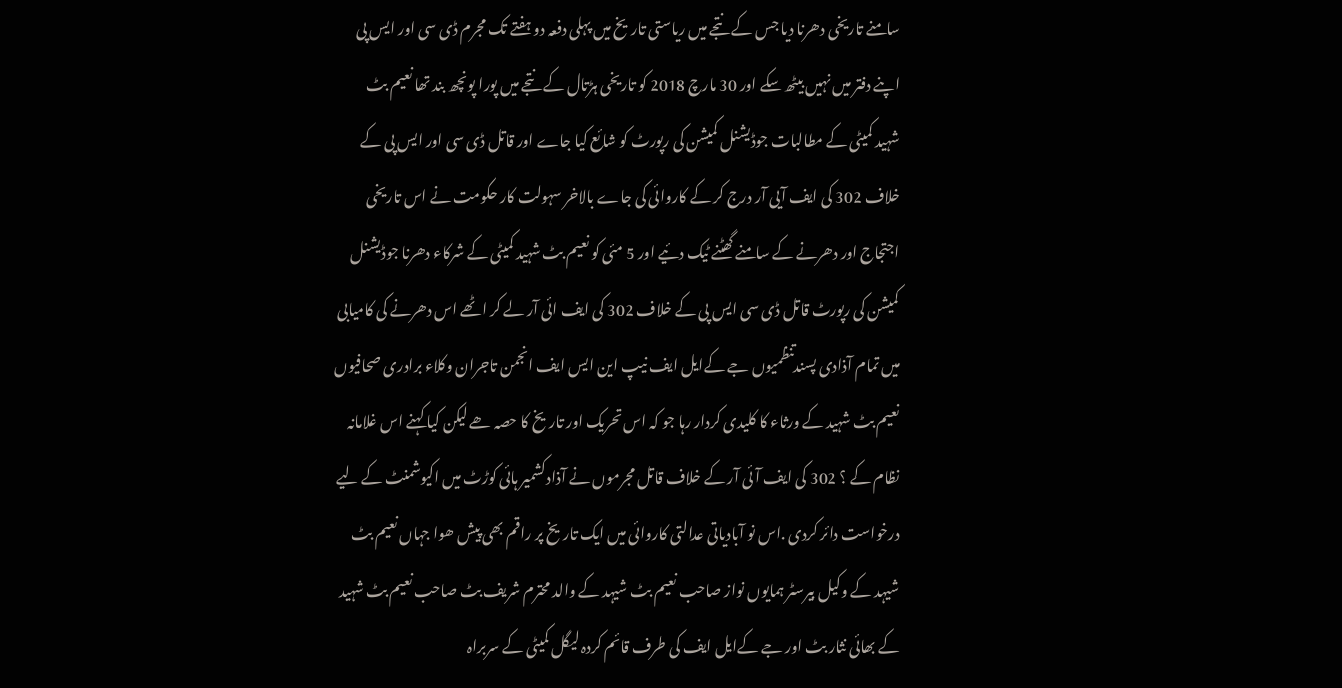سامنے تاریخی دھرنا دیا جس کے نتجے میں ریاستی تاریخ میں پہلی دفعہ دو ہفتے تک مجرم ڈی سی اور ایس پی اپنے دفتر میں نہیں بیٹھ سکے اور 30 مارچ 2018 کو تاریخی ہڑتال کے نتجے میں پورا پونچھ بند تھا نعیم بٹ شہید کمیٹی کے مطالبات جوڈیشنل کمیشن کی رپورٹ کو شائع کیا جاے اور قاتل ڈی سی اور ایس پی کے خلاف 302 کی ایف آیی آر درج کر کے کاروائی کی جاے بالاخر سہولت کار حکومت نے اس تاریخی اجتجاج اور دھرنے کے سامنے گھٹنے ٹیک دئیے اور 5 مئی کو نعیم بٹ شہید کمیٹی کے شرکاء دھرنا جوڈیشنل کمیشن کی رپورٹ قاتل ڈی سی ایس پی کے خلاف 302 کی ایف ائی آر لے کر اٹھے اس دھرنے کی کامیابی میں تمام آذادی پسندتنظمیوں جے کےایل ایف نیپ این ایس ایف انجمن تاجران وکلاء برادری صحافیوں نعیم بٹ شہید کے ورثاء کا کلیدی کردار رہا جو کہ اس تحریک اور تاریخ کا حصہ ھے لیکن کیا کہنے اس غلامانہ نظام کے ؟ 302 کی ایف آئی آر کے خلاف قاتل مجرموں نے آذادکشمیر ہائی کوڑٹ میں اکیوشمنٹ کے لیے درخواست دائر کردی .اس نو آبادیاتی عدالتی کاروائی میں ایک تاریخ پر راقم بھی پیش ھوا جہاں نعیم بٹ شیہد کے وکیل بیرسٹر ہمایوں نواز صاحب نعیم بٹ شیہد کے والد محترم شریف بٹ صاحب نعیم بٹ شہید کے بھائی نثار بٹ اور جے کےایل ایف کی طرف قائم کردہ لیگل کمیٹی کے سربراہ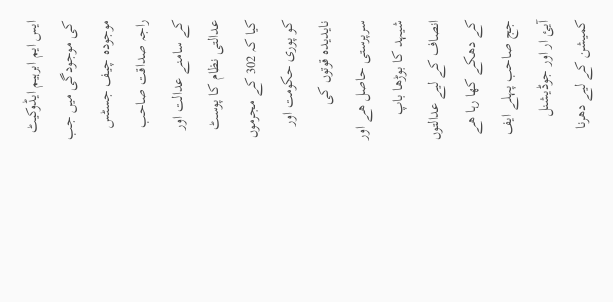ایس ایم ابرہیم ایڈوکیٹ کی موجودگی میں جب موجودہ چیف جسٹس راجہ صداقت صاحب کے سامنے عدالت اور عدالتی نظام کا پوسٹ کیا کہ 302 کے مجرموں کو پوری حکومت اور نایدیدہ قوتوں کی سرپرستی حاصل ھے اور شیہد کا بوڑھا باپ انصاف کے لیے عدالتوں کے دھکے کھا رہا ھے جج صاحب پہلے ایف آیئ ار اور جوڈیشنل کمیشن کے لیے دھرنا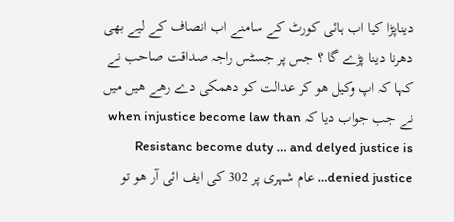دیناپڑا کیا اب ہائی کورٹ کے سامنے اب انصاف کے لیے بھی دھرنا دینا پڑے گا ؟ جس پر جسٹس راجہ صداقت صاحب نے کہا کہ اپ وکیل ھو کر عدالت کو دھمکی دے رھے ھیں میں نے جب جواب دیا کہ when injustice become law than Resistanc become duty … and delyed justice is denied justice… عام شہری پر 302 کی ایف ائی آر ھو تو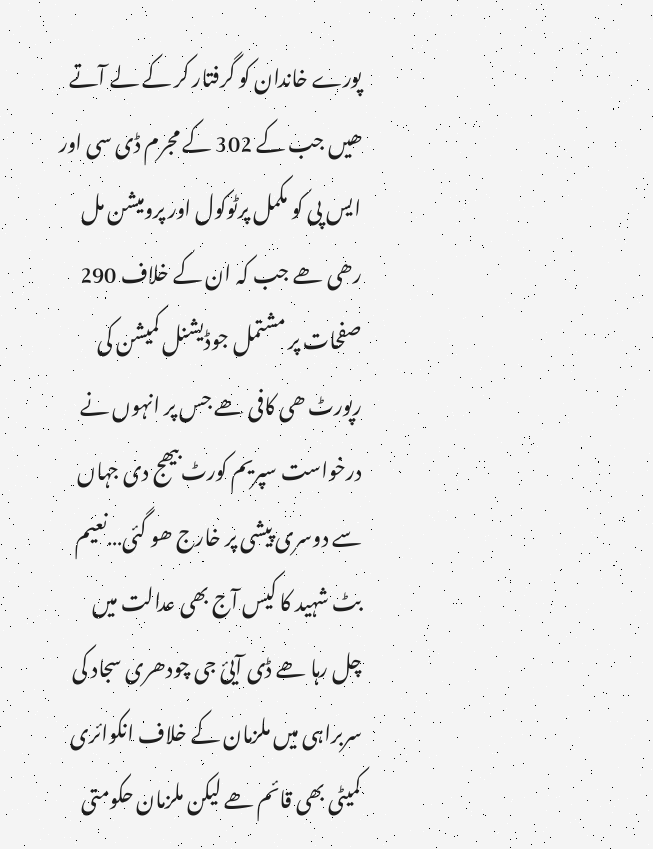پورے خاندان کو گرفتار کر کے لے آتے ھیں جب کے 302 کے مجرم ڈی سی اور ایس پی کو مکمل پرٹوکول اور پرومیشن مل رھی ھے جب کہ ان کے خلاف 290 صفحات پر مشتمل جوڈیشنل کمیشن کی رپورٹ ھی کافی ھے جس پر انہوں نے درخواست سپریم کورٹ بیھج دی جہاں سے دوسری پیشی پر خارج ھو گئی…نعیم بٹ شہید کا کیس آج بھی عدالت میں چل رہا ھے ڈی آیئ جی چودھری سجاد کی سربراہی میں ملزمان کے خلاف انکوائری کمیٹی بھی قائم ھے لیکن ملزمان حکومتی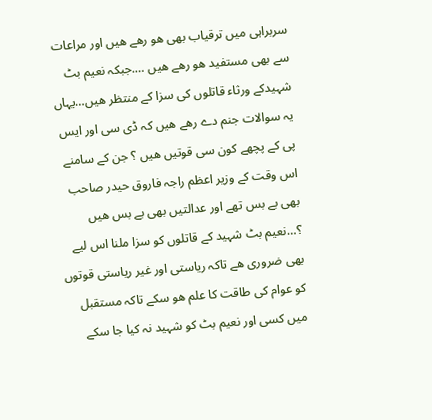سربراہی میں ترقیاب بھی ھو رھے ھیں اور مراعات سے بھی مستفید ھو رھے ھیں ….جبکہ نعیم بٹ شہیدکے ورثاء قاتلوں کی سزا کے منتظر ھیں…یہاں یہ سوالات جنم دے رھے ھیں کہ ڈی سی اور ایس پی کے پچھے کون سی قوتیں ھیں ؟ جن کے سامنے اس وقت کے وزیر اعظم راجہ فاروق حیدر صاحب بھی بے بس تھے اور عدالتیں بھی بے بس ھیں ؟…نعیم بٹ شہید کے قاتلوں کو سزا ملنا اس لیے بھی ضروری ھے تاکہ ریاستی اور غیر ریاستی قوتوں کو عوام کی طاقت کا علم ھو سکے تاکہ مستقبل میں کسی اور نعیم بٹ کو شہید نہ کیا جا سکے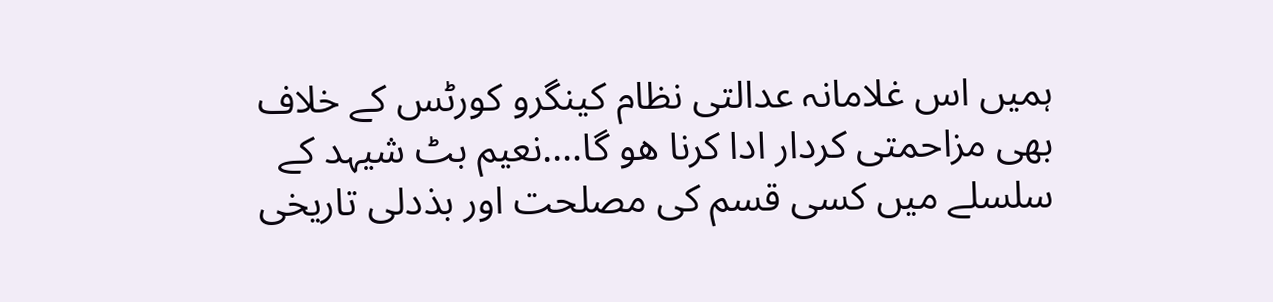ہمیں اس غلامانہ عدالتی نظام کینگرو کورٹس کے خلاف بھی مزاحمتی کردار ادا کرنا ھو گا….نعیم بٹ شیہد کے سلسلے میں کسی قسم کی مصلحت اور بذدلی تاریخی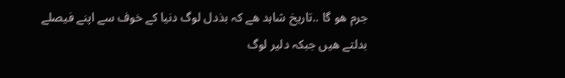جرم ھو گا ..تاریخ شاہد ھے کہ بذدل لوگ دنیا کے خوف سے اپنے فیصلے بدلتے ھیں جبکہ دلیر لوگ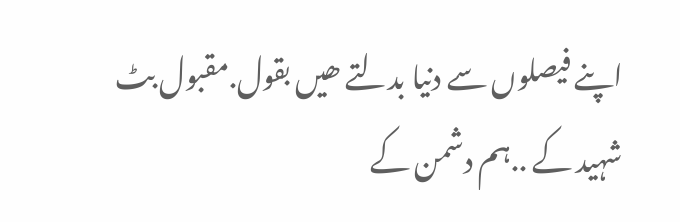اپنے فیصلوں سے دنیا بدلتے ھیں بقول.مقبول بٹ شہید کے ..ہم دشمن کے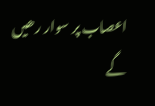اعصاب پر سوار رھیں گے